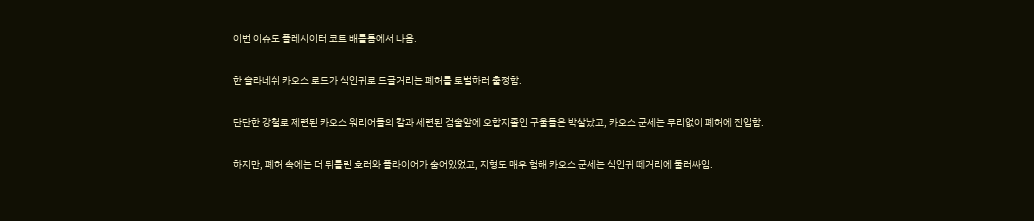이번 이슈도 플레시이터 코트 배틀톰에서 나옴.

한 슬라네쉬 카오스 로드가 식인귀로 드글거리는 폐허를 토벌하러 출정함.

단단한 강철로 제련된 카오스 워리어들의 칼과 세련된 검술앞에 오합지졸인 구울들은 박살났고, 카오스 군세는 무리없이 폐허에 진입함.

하지만, 폐허 속에는 더 뒤틀린 호러와 플라이어가 숨어있었고, 지형도 매우 험해 카오스 군세는 식인귀 떼거리에 둘러싸임.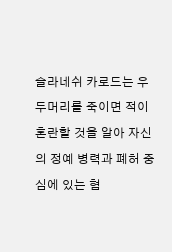슬라네쉬 카로드는 우두머리를 죽이면 적이 혼란할 것을 알아 자신의 정예 병력과 폐허 중심에 있는 혐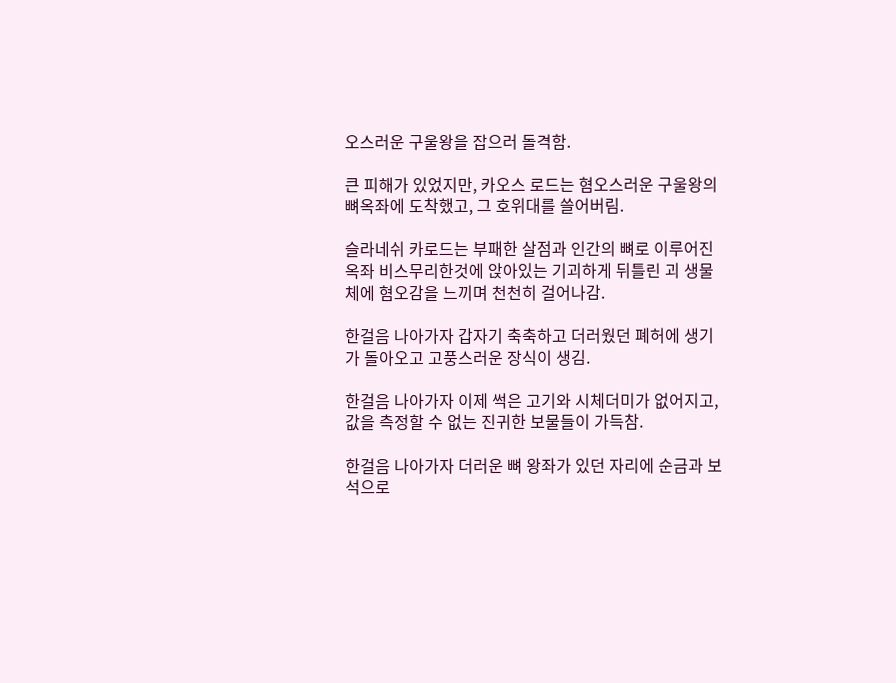오스러운 구울왕을 잡으러 돌격함.

큰 피해가 있었지만, 카오스 로드는 혐오스러운 구울왕의 뼈옥좌에 도착했고, 그 호위대를 쓸어버림.

슬라네쉬 카로드는 부패한 살점과 인간의 뼈로 이루어진 옥좌 비스무리한것에 앉아있는 기괴하게 뒤틀린 괴 생물체에 혐오감을 느끼며 천천히 걸어나감.

한걸음 나아가자 갑자기 축축하고 더러웠던 폐허에 생기가 돌아오고 고풍스러운 장식이 생김.

한걸음 나아가자 이제 썩은 고기와 시체더미가 없어지고, 값을 측정할 수 없는 진귀한 보물들이 가득참.

한걸음 나아가자 더러운 뼈 왕좌가 있던 자리에 순금과 보석으로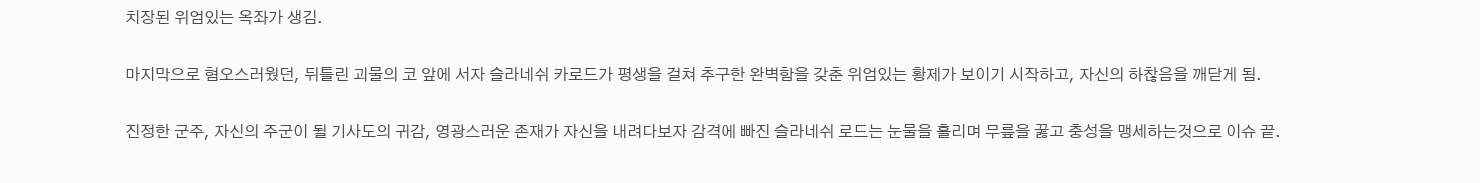치장된 위엄있는 옥좌가 생김.

마지막으로 혐오스러웠던, 뒤틀린 괴물의 코 앞에 서자 슬라네쉬 카로드가 평생을 걸쳐 추구한 완벽함을 갖춘 위엄있는 황제가 보이기 시작하고, 자신의 하찮음을 깨닫게 됨.

진정한 군주, 자신의 주군이 될 기사도의 귀감, 영광스러운 존재가 자신을 내려다보자 감격에 빠진 슬라네쉬 로드는 눈물을 흘리며 무릎을 꿇고 충성을 맹세하는것으로 이슈 끝.